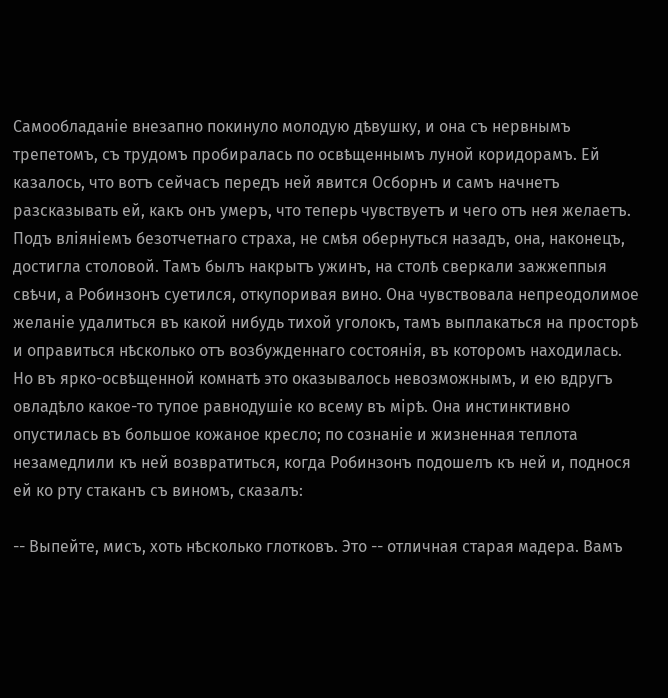Самообладаніе внезапно покинуло молодую дѣвушку, и она съ нервнымъ трепетомъ, съ трудомъ пробиралась по освѣщеннымъ луной коридорамъ. Ей казалось, что вотъ сейчасъ передъ ней явится Осборнъ и самъ начнетъ разсказывать ей, какъ онъ умеръ, что теперь чувствуетъ и чего отъ нея желаетъ. Подъ вліяніемъ безотчетнаго страха, не смѣя обернуться назадъ, она, наконецъ, достигла столовой. Тамъ былъ накрытъ ужинъ, на столѣ сверкали зажжеппыя свѣчи, а Робинзонъ суетился, откупоривая вино. Она чувствовала непреодолимое желаніе удалиться въ какой нибудь тихой уголокъ, тамъ выплакаться на просторѣ и оправиться нѣсколько отъ возбужденнаго состоянія, въ которомъ находилась. Но въ ярко-освѣщенной комнатѣ это оказывалось невозможнымъ, и ею вдругъ овладѣло какое-то тупое равнодушіе ко всему въ мірѣ. Она инстинктивно опустилась въ большое кожаное кресло; по сознаніе и жизненная теплота незамедлили къ ней возвратиться, когда Робинзонъ подошелъ къ ней и, поднося ей ко рту стаканъ съ виномъ, сказалъ:

-- Выпейте, мисъ, хоть нѣсколько глотковъ. Это -- отличная старая мадера. Вамъ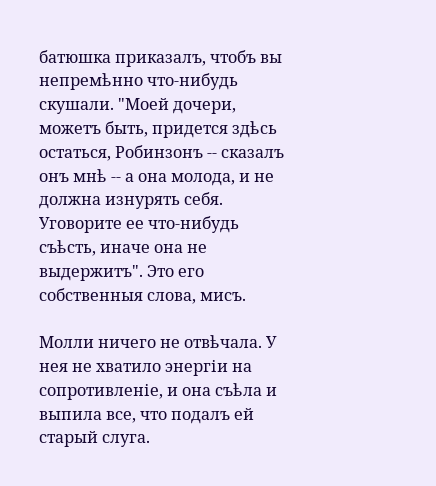батюшка приказалъ, чтобъ вы непремѣнно что-нибудь скушали. "Моей дочери, можетъ быть, придется здѣсь остаться, Робинзонъ -- сказалъ онъ мнѣ -- а она молода, и не должна изнурять себя. Уговорите ее что-нибудь съѣсть, иначе она не выдержитъ". Это его собственныя слова, мисъ.

Молли ничего не отвѣчала. У нея не хватило энергіи на сопротивленіе, и она съѣла и выпила все, что подалъ ей старый слуга.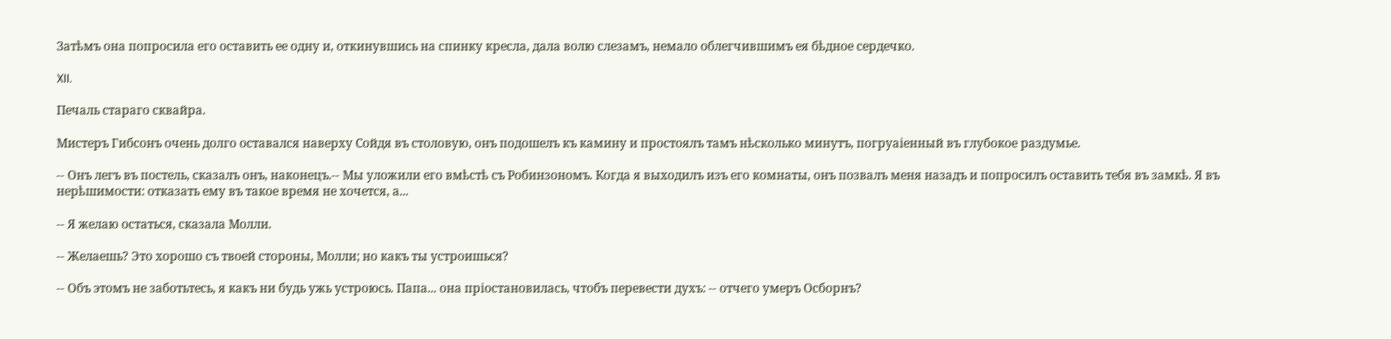Затѣмъ она попросила его оставить ее одну и, откинувшись на спинку кресла, дала волю слезамъ, немало облегчившимъ ея бѣдное сердечко.

XII.

Печаль стараго сквайра.

Мистеръ Гибсонъ очень долго оставался наверху Сойдя въ столовую, онъ подошелъ къ камину и простоялъ тамъ нѣсколько минутъ, погруаіенный въ глубокое раздумье.

-- Онъ легъ въ постель, сказалъ онъ, наконецъ.-- Мы уложили его вмѣстѣ съ Робинзономъ. Когда я выходилъ изъ его комнаты, онъ позвалъ меня назадъ и попросилъ оставить тебя въ замкѣ. Я въ нерѣшимости: отказать ему въ такое время не хочется, а...

-- Я желаю остаться, сказала Молли.

-- Желаешь? Это хорошо съ твоей стороны, Молли; но какъ ты устроишься?

-- Объ этомъ не заботьтесь, я какъ ни будь ужь устроюсь. Папа... она пріостановилась, чтобъ перевести духъ: -- отчего умеръ Осборнъ?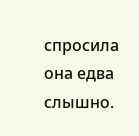спросила она едва слышно.